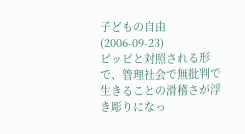子どもの自由
(2006-09-23)
ピッピと対照される形で、管理社会で無批判で生きることの滑稽さが浮き彫りになっ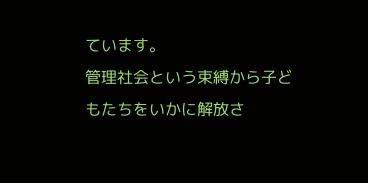ています。
管理社会という束縛から子どもたちをいかに解放さ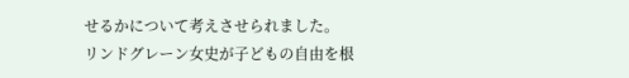せるかについて考えさせられました。
リンドグレーン女史が子どもの自由を根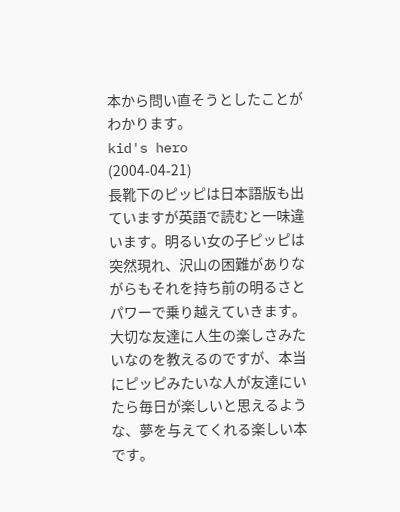本から問い直そうとしたことがわかります。
kid's hero
(2004-04-21)
長靴下のピッピは日本語版も出ていますが英語で読むと一味違います。明るい女の子ピッピは突然現れ、沢山の困難がありながらもそれを持ち前の明るさとパワーで乗り越えていきます。大切な友達に人生の楽しさみたいなのを教えるのですが、本当にピッピみたいな人が友達にいたら毎日が楽しいと思えるような、夢を与えてくれる楽しい本です。